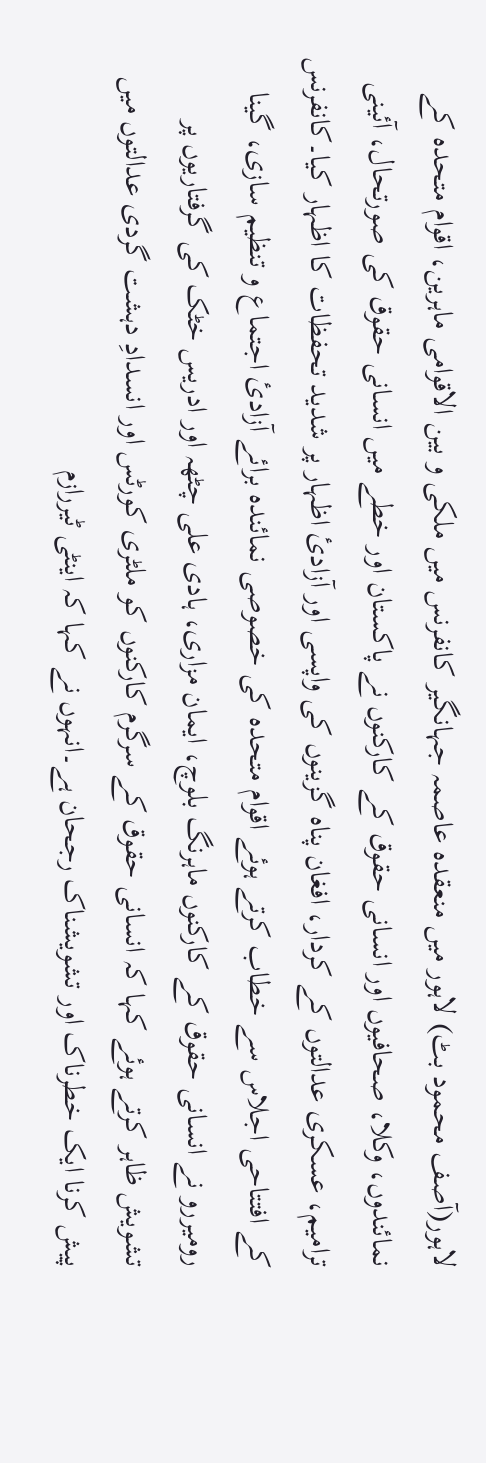لاہور(آصف محمود بٹ) لاہور میں منعقدہ عاصمہ جہانگیر کانفرنس میں ملکی و بین الاقوامی ماہرین، اقوام متحدہ کے نمائندوں، وکلا، صحافیوں اور انسانی حقوق کے کارکنوں نے پاکستان اور خطے میں انسانی حقوق کی صورتحال، آئینی ترامیم، عسکری عدالتوں کے کردار، افغان پناہ گزینوں کی واپسی اور آزادیٔ اظہار پر شدید تحفظات کا اظہار کیا۔کانفرنس کے افتتاحی اجلاس سے خطاب کرتے ہوئے اقوام متحدہ کی خصوصی نمائندہ برائے آزادیٔ اجتماع و تنظیم سازی، گینا رومیررو نے انسانی حقوق کے کارکنوں ماہرنگ بلوچ، ایمان مزاری، ہادی علی چٹھہ اور ادریس خٹک کی گرفتاریوں پر تشویش ظاہر کرتے ہوئے کہا کہ انسانی حقوق کے سرگرم کارکنوں کو ملٹری کورٹس اور انسدادِ دہشت گردی عدالتوں میں پیش کرنا ایک خطرناک اور تشویشناک رجحان ہے۔انہوں نے کہا کہ اینٹی ٹیررازم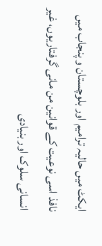ایکٹ میں حالیہ ترامیم اور بلوچستان و پنجاب میں نافذ اسی نوعیت کے قوانین من مانی گرفتاریوں، غیر انسانی سلوک اور بنیادی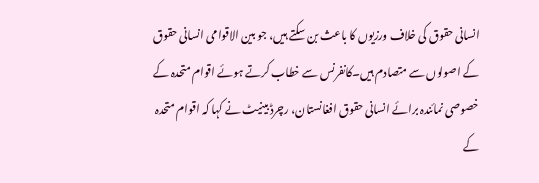انسانی حقوق کی خلاف ورزیوں کا باعث بن سکتے ہیں، جو بین الاقوامی انسانی حقوق کے اصولوں سے متصادم ہیں۔کانفرنس سے خطاب کرتے ہوئے اقوام متحدہ کے خصوصی نمائندہ برائے انسانی حقوق افغانستان، رچرڈ بینیٹ نے کہا کہ اقوام متحدہ کے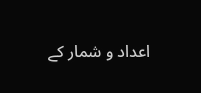اعداد و شمار کے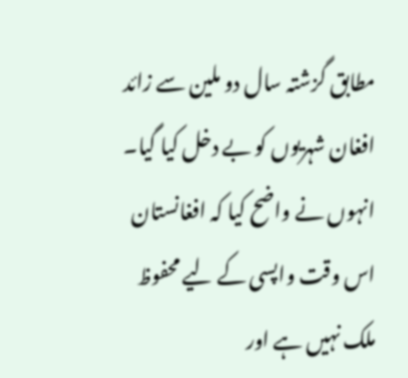مطابق گزشتہ سال دو ملین سے زائد افغان شہریوں کو بے دخل کیا گیا۔ انہوں نے واضح کیا کہ افغانستان اس وقت واپسی کے لیے محفوظ ملک نہیں ہے اور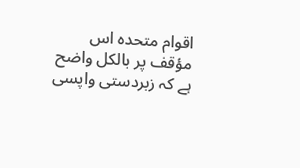اقوام متحدہ اس مؤقف پر بالکل واضح ہے کہ زبردستی واپسی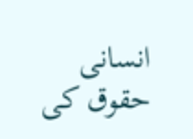انسانی حقوق کی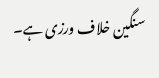سنگین خلاف ورزی ہے۔